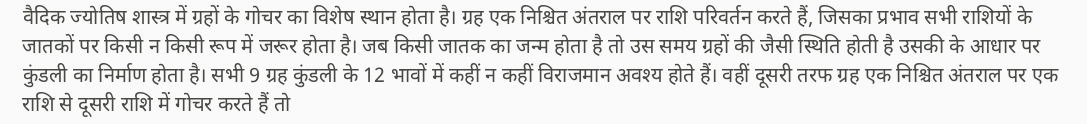वैदिक ज्योतिष शास्त्र में ग्रहों के गोचर का विशेष स्थान होता है। ग्रह एक निश्चित अंतराल पर राशि परिवर्तन करते हैं, जिसका प्रभाव सभी राशियों के जातकों पर किसी न किसी रूप में जरूर होता है। जब किसी जातक का जन्म होता है तो उस समय ग्रहों की जैसी स्थिति होती है उसकी के आधार पर कुंडली का निर्माण होता है। सभी 9 ग्रह कुंडली के 12 भावों में कहीं न कहीं विराजमान अवश्य होते हैं। वहीं दूसरी तरफ ग्रह एक निश्चित अंतराल पर एक राशि से दूसरी राशि में गोचर करते हैं तो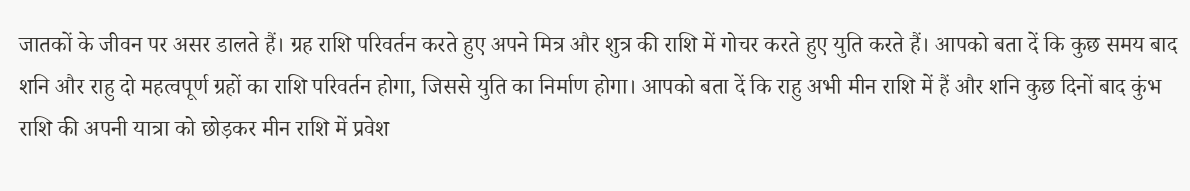जातकों के जीवन पर असर डालते हैं। ग्रह राशि परिवर्तन करते हुए अपने मित्र और शुत्र की राशि में गोचर करते हुए युति करते हैं। आपको बता दें कि कुछ समय बाद शनि और राहु दो महत्वपूर्ण ग्रहों का राशि परिवर्तन होगा, जिससे युति का निर्माण होगा। आपको बता दें कि राहु अभी मीन राशि में हैं और शनि कुछ दिनों बाद कुंभ राशि की अपनी यात्रा को छोड़कर मीन राशि में प्रवेश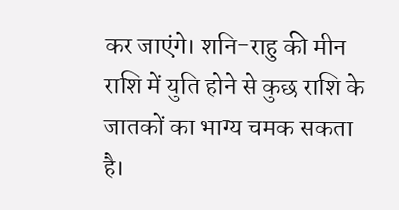कर जाएंगे। शनि-राहु की मीन राशि में युति होने से कुछ राशि के जातकों का भाग्य चमक सकता है।